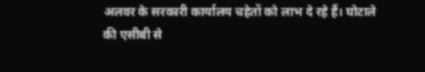अलवर के सरकारी कार्यालय चहेतों को लाभ दे रहे हैं। घोटाले की एसीबी से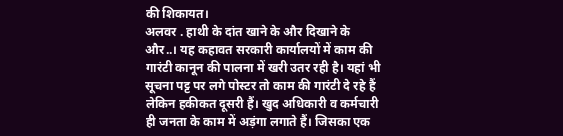की शिकायत।
अलवर . हाथी के दांत खाने के और दिखाने के और..। यह कहावत सरकारी कार्यालयों में काम की गारंटी कानून की पालना में खरी उतर रही है। यहां भी सूचना पट्ट पर लगे पोस्टर तो काम की गारंटी दे रहे हैं लेकिन हकीकत दूसरी हैं। खुद अधिकारी व कर्मचारी ही जनता के काम में अड़ंगा लगाते हैं। जिसका एक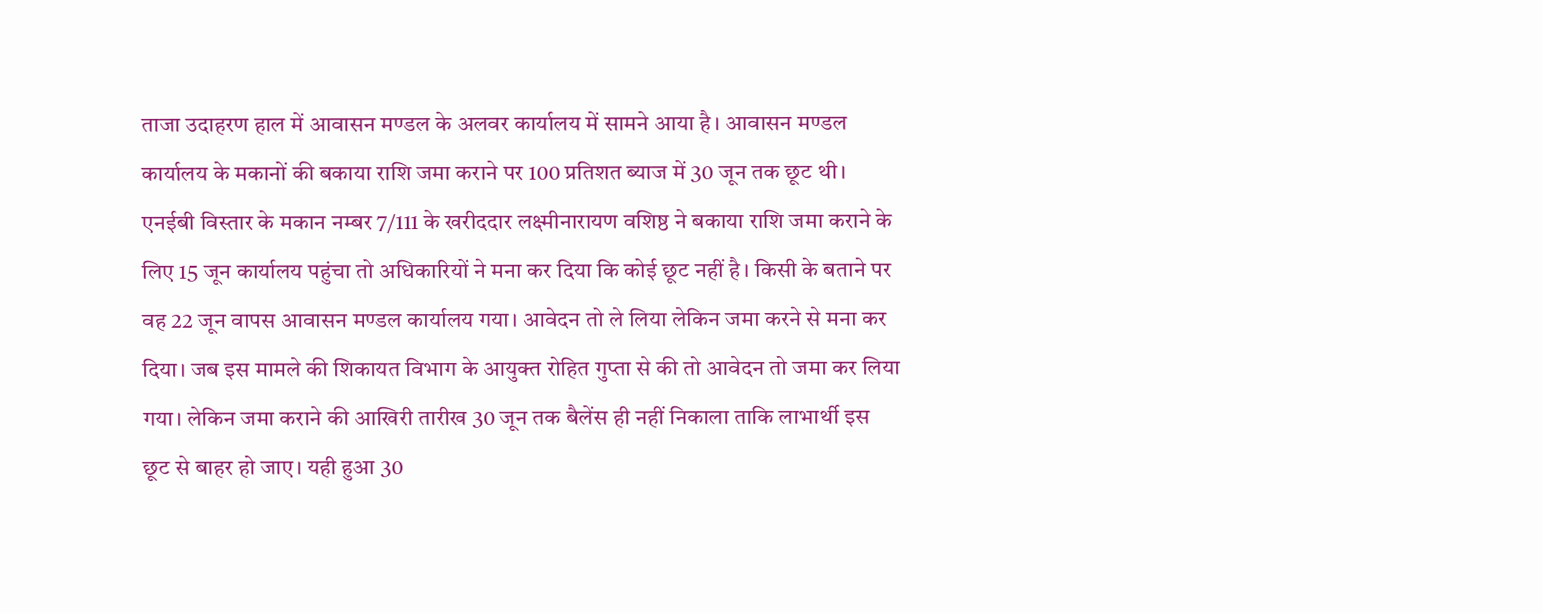ताजा उदाहरण हाल में आवासन मण्डल के अलवर कार्यालय में सामने आया है। आवासन मण्डल कार्यालय के मकानों की बकाया राशि जमा कराने पर 100 प्रतिशत ब्याज में 30 जून तक छूट थी।
एनईबी विस्तार के मकान नम्बर 7/111 के खरीददार लक्ष्मीनारायण वशिष्ठ ने बकाया राशि जमा कराने के लिए 15 जून कार्यालय पहुंचा तो अधिकारियों ने मना कर दिया कि कोई छूट नहीं है। किसी के बताने पर वह 22 जून वापस आवासन मण्डल कार्यालय गया। आवेदन तो ले लिया लेकिन जमा करने से मना कर दिया। जब इस मामले की शिकायत विभाग के आयुक्त रोहित गुप्ता से की तो आवेदन तो जमा कर लिया गया। लेकिन जमा कराने की आखिरी तारीख 30 जून तक बैलेंस ही नहीं निकाला ताकि लाभार्थी इस छूट से बाहर हो जाए। यही हुआ 30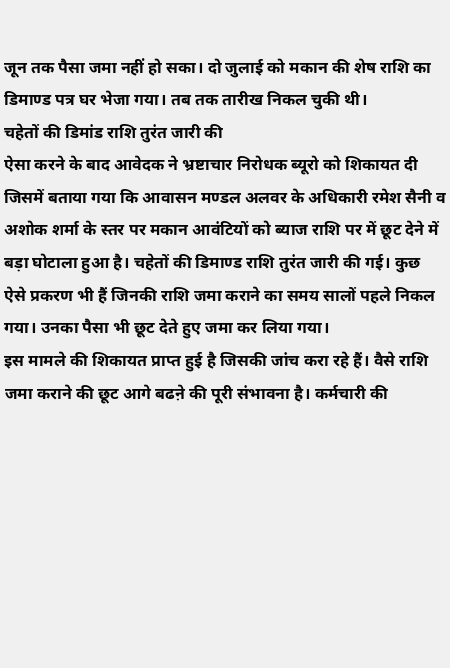जून तक पैसा जमा नहीं हो सका। दो जुलाई को मकान की शेष राशि का डिमाण्ड पत्र घर भेजा गया। तब तक तारीख निकल चुकी थी।
चहेतों की डिमांड राशि तुरंत जारी की
ऐसा करने के बाद आवेदक ने भ्रष्टाचार निरोधक ब्यूरो को शिकायत दी जिसमें बताया गया कि आवासन मण्डल अलवर के अधिकारी रमेश सैनी व अशोक शर्मा के स्तर पर मकान आवंटियों को ब्याज राशि पर में छूट देने में बड़ा घोटाला हुआ है। चहेतों की डिमाण्ड राशि तुरंत जारी की गई। कुछ ऐसे प्रकरण भी हैं जिनकी राशि जमा कराने का समय सालों पहले निकल गया। उनका पैसा भी छूट देते हुए जमा कर लिया गया।
इस मामले की शिकायत प्राप्त हुई है जिसकी जांच करा रहे हैं। वैसे राशि जमा कराने की छूट आगे बढऩे की पूरी संभावना है। कर्मचारी की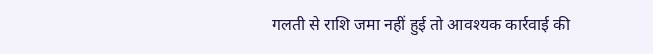गलती से राशि जमा नहीं हुई तो आवश्यक कार्रवाई की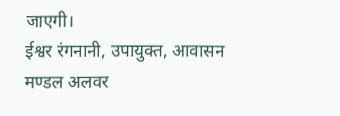जाएगी।
ईश्वर रंगनानी, उपायुक्त, आवासन मण्डल अलवर